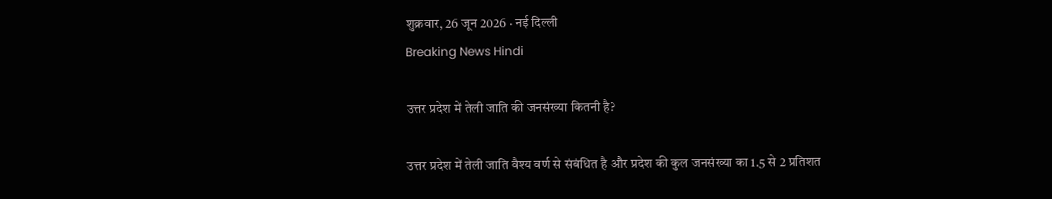शुक्रवार, 26 जून 2026 · नई दिल्ली
Breaking News Hindi

उत्तर प्रदेश में तेली जाति की जनसंख्या कितनी है?

उत्तर प्रदेश में तेली जाति वैश्य वर्ण से संबंधित है और प्रदेश की कुल जनसंख्या का 1.5 से 2 प्रतिशत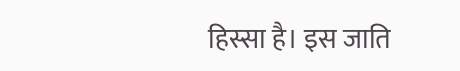हिस्सा है। इस जाति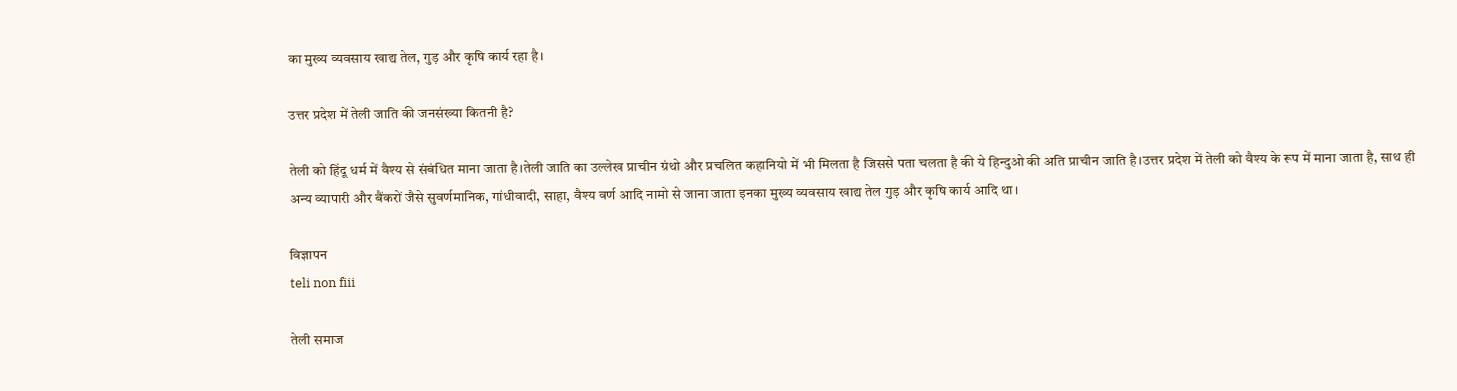का मुख्य व्यवसाय खाद्य तेल, गुड़ और कृषि कार्य रहा है।

उत्तर प्रदेश में तेली जाति की जनसंख्या कितनी है?

तेली को हिंदू धर्म में वैश्य से संबंधित माना जाता है।तेली जाति का उल्लेख प्राचीन ग्रंथो और प्रचलित कहानियो में भी मिलता है जिससे पता चलता है की ये हिन्दुओ की अति प्राचीन जाति है।उत्तर प्रदेश में तेली को वैश्य के रूप में माना जाता है, साथ ही अन्य व्यापारी और बैंकरों जैसे सुवर्णमानिक, गांधीवादी, साहा, वैश्य वर्ण आदि नामो से जाना जाता इनका मुख्य व्यवसाय खाद्य तेल गुड़ और कृषि कार्य आदि था।

विज्ञापन
teli non fiii

तेली समाज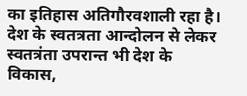का इतिहास अतिगौरवशाली रहा है। देश के स्वतत्रता आन्दोलन से लेकर स्वतत्रंता उपरान्त भी देश के विकास,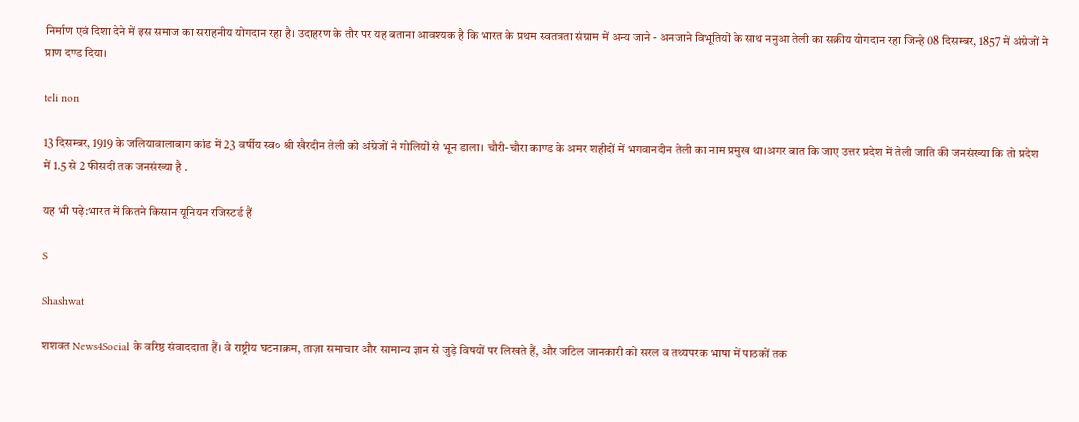निर्माण एवं दिशा देने में इस समाज का सराहनीय योगदान रहा है। उदाहरण के तौर पर यह बताना आवश्यक है कि भारत के प्रथम स्वतत्रता संग्राम में अन्य जाने - अनजाने विभूतियों के साथ ननुआ तेली का सक्रीय योगदान रहा जिन्हे 08 दिसम्बर, 1857 में अंग्रेजों ने प्राण दण्ड दिया।

teli non

13 दिसम्बर, 1919 के जलियावालाबाग कांड में 23 वर्षीय स्व० श्री खैरदीन तेली को अंग्रेजों ने गोलियों से भून डाला। चौरी-चौरा काण्ड के अमर शहीदों में भगवानदीन तेली का नाम प्रमुख था।अगर बात कि जाए उत्तर प्रदेश में तेली जाति की जनसंख्या कि तो प्रदेश में 1.5 से 2 फीसदी तक जनसंख्या है .

यह भी पढ़े:भारत में कितने किसान यूनियन रजिस्टर्ड हैं

S

Shashwat

शशवत News4Social के वरिष्ठ संवाददाता हैं। वे राष्ट्रीय घटनाक्रम, ताज़ा समाचार और सामान्य ज्ञान से जुड़े विषयों पर लिखते हैं, और जटिल जानकारी को सरल व तथ्यपरक भाषा में पाठकों तक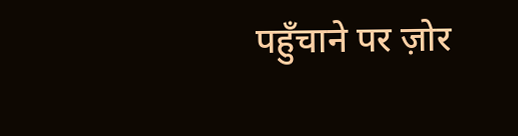पहुँचाने पर ज़ोर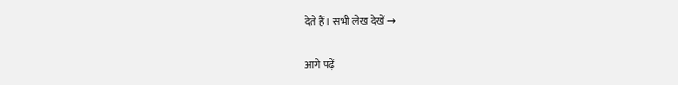देते हैं। सभी लेख देखें →

आगे पढ़ें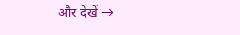और देखें →